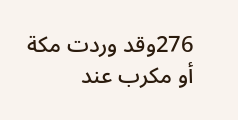276وقد وردت مكة أو مكرب عند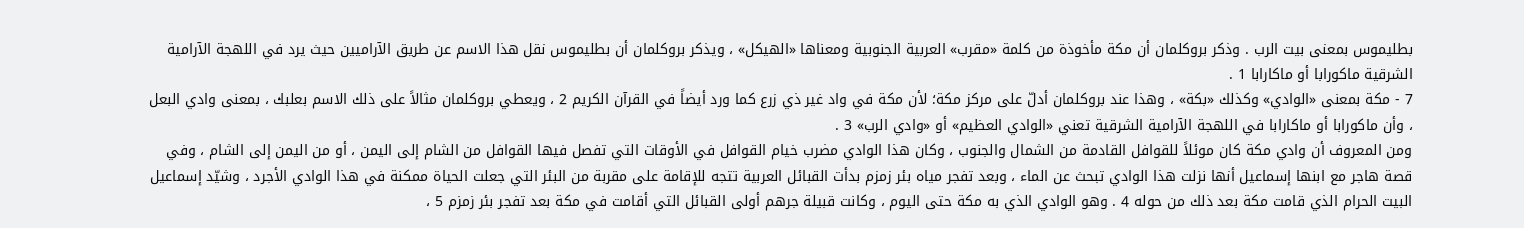بطليموس بمعنى بيت الرب . وذكر بروكلمان أن مكة مأخوذة من كلمة «مقرب» العربية الجنوبية ومعناها «الهيكل» ، ويذكر بروكلمان أن بطليموس نقل هذا الاسم عن طريق الآراميين حيث يرد في اللهجة الآرامية الشرقية ماكورابا أو ماكارابا 1 .
7 - مكة بمعنى «الوادي» وكذلك «بكة» ، وهذا عند بروكلمان أدلّ على مركز مكة؛ لأن مكة في واد غير ذي زرع كما ورد أيضاً في القرآن الكريم 2 ، ويعطي بروكلمان مثالاً على ذلك الاسم بعلبك ، بمعنى وادي البعل ، وأن ماكورابا أو ماكارابا في اللهجة الآرامية الشرقية تعني «الوادي العظيم» أو «وادي الرب» 3 .
ومن المعروف أن وادي مكة كان موئلاً للقوافل القادمة من الشمال والجنوب ، وكان هذا الوادي مضرب خيام القوافل في الأوقات التي تفصل فيها القوافل من الشام إلى اليمن ، أو من اليمن إلى الشام ، وفي قصة هاجر مع ابنها إسماعيل أنها نزلت هذا الوادي تبحث عن الماء ، وبعد تفجر مياه بئر زمزم بدأت القبائل العربية تتجه للإقامة على مقربة من البئر التي جعلت الحياة ممكنة في هذا الوادي الأجرد ، وشيّد إسماعيل البيت الحرام الذي قامت مكة بعد ذلك من حوله 4 . وهو الوادي الذي به مكة حتى اليوم ، وكانت قبيلة جرهم أولى القبائل التي أقامت في مكة بعد تفجر بئر زمزم 5 ،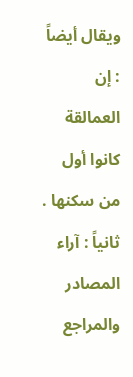ويقال أيضاً : إن العمالقة كانوا أول من سكنها .
ثانياً : آراء المصادر والمراجع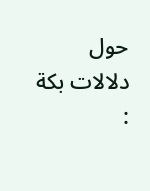حول دلالات بكة :